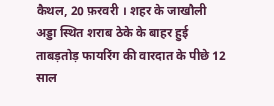कैथल, 20 फ़रवरी । शहर के जाखौली अड्डा स्थित शराब ठेके के बाहर हुई ताबड़तोड़ फायरिंग की वारदात के पीछे 12 साल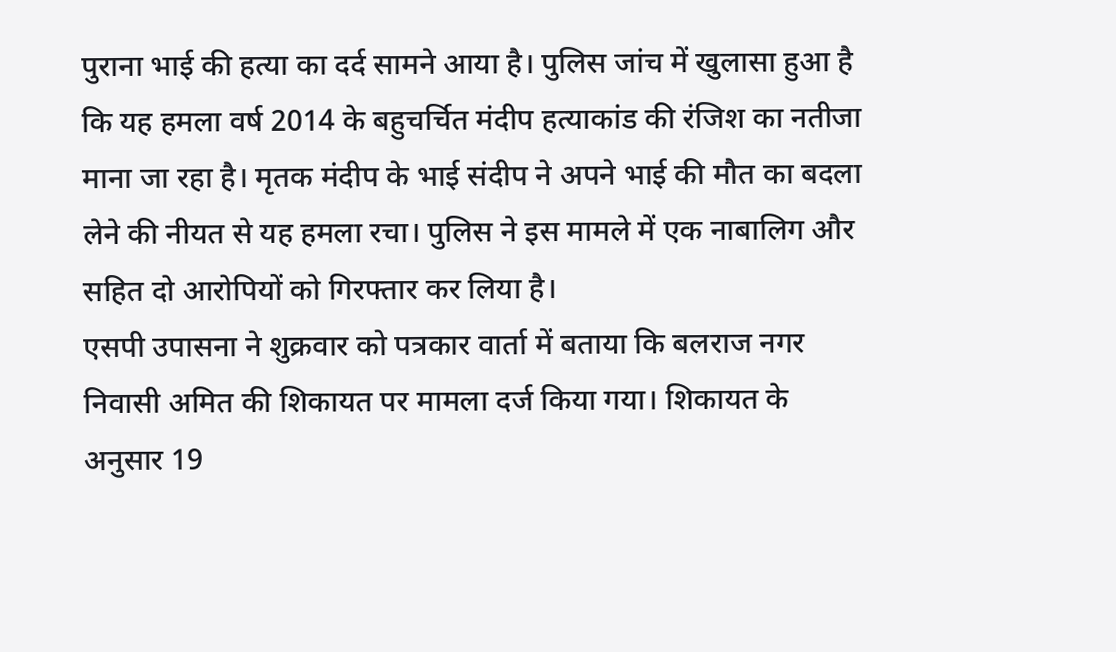पुराना भाई की हत्या का दर्द सामने आया है। पुलिस जांच में खुलासा हुआ है कि यह हमला वर्ष 2014 के बहुचर्चित मंदीप हत्याकांड की रंजिश का नतीजा माना जा रहा है। मृतक मंदीप के भाई संदीप ने अपने भाई की मौत का बदला लेने की नीयत से यह हमला रचा। पुलिस ने इस मामले में एक नाबालिग और सहित दो आरोपियों को गिरफ्तार कर लिया है।
एसपी उपासना ने शुक्रवार को पत्रकार वार्ता में बताया कि बलराज नगर निवासी अमित की शिकायत पर मामला दर्ज किया गया। शिकायत के अनुसार 19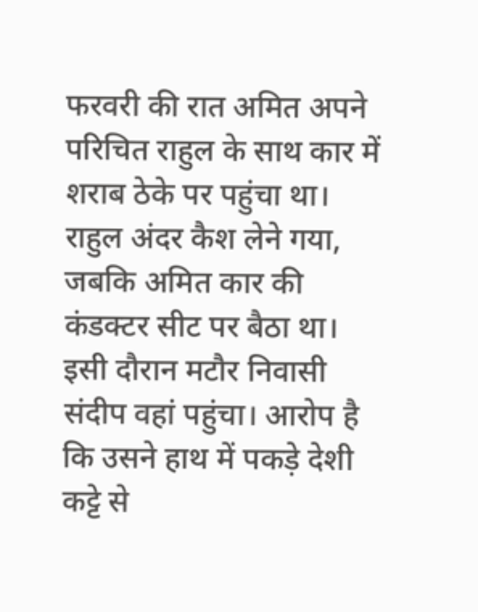फरवरी की रात अमित अपने परिचित राहुल के साथ कार में शराब ठेके पर पहुंचा था। राहुल अंदर कैश लेने गया, जबकि अमित कार की कंडक्टर सीट पर बैठा था। इसी दौरान मटौर निवासी संदीप वहां पहुंचा। आरोप है कि उसने हाथ में पकड़े देशी कट्टे से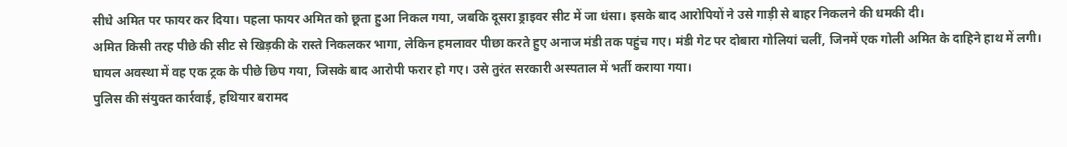सीधे अमित पर फायर कर दिया। पहला फायर अमित को छूता हुआ निकल गया, जबकि दूसरा ड्राइवर सीट में जा धंसा। इसके बाद आरोपियों ने उसे गाड़ी से बाहर निकलने की धमकी दी।
अमित किसी तरह पीछे की सीट से खिड़की के रास्ते निकलकर भागा, लेकिन हमलावर पीछा करते हुए अनाज मंडी तक पहुंच गए। मंडी गेट पर दोबारा गोलियां चलीं, जिनमें एक गोली अमित के दाहिने हाथ में लगी। घायल अवस्था में वह एक ट्रक के पीछे छिप गया, जिसके बाद आरोपी फरार हो गए। उसे तुरंत सरकारी अस्पताल में भर्ती कराया गया।
पुलिस की संयुक्त कार्रवाई, हथियार बरामद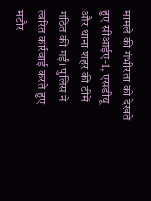मामले की गंभीरता को देखते हुए सीआईए-1, एसडीयू और थाना शहर की टीमें गठित की गईं। पुलिस ने त्वरित कार्रवाई करते हुए मटौर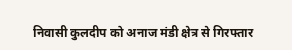निवासी कुलदीप को अनाज मंडी क्षेत्र से गिरफ्तार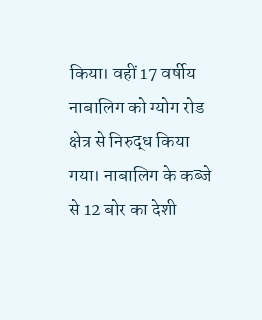किया। वहीं 17 वर्षीय नाबालिग को ग्योग रोड क्षेत्र से निरुद्ध किया गया। नाबालिग के कब्जे से 12 बोर का देशी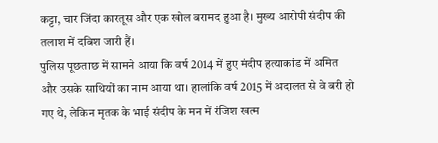कट्टा, चार जिंदा कारतूस और एक खोल बरामद हुआ है। मुख्य आरोपी संदीप की तलाश में दबिश जारी हैं।
पुलिस पूछताछ में सामने आया कि वर्ष 2014 में हुए मंदीप हत्याकांड में अमित और उसके साथियों का नाम आया था। हालांकि वर्ष 2015 में अदालत से वे बरी हो गए थे, लेकिन मृतक के भाई संदीप के मन में रंजिश खत्म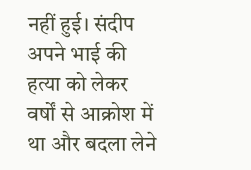नहीं हुई। संदीप अपने भाई की हत्या को लेकर वर्षों से आक्रोश में था और बदला लेने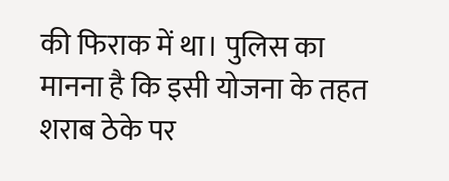की फिराक में था। पुलिस का मानना है कि इसी योजना के तहत शराब ठेके पर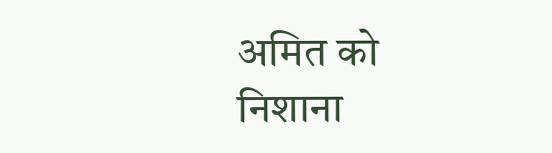अमित को निशाना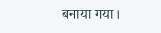बनाया गया।